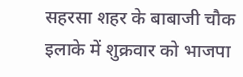सहरसा शहर के बाबाजी चौक इलाके में शुक्रवार को भाजपा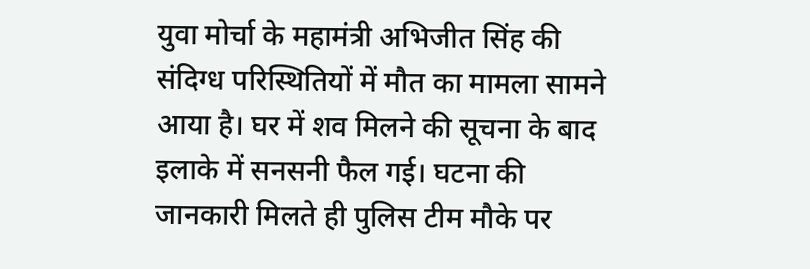युवा मोर्चा के महामंत्री अभिजीत सिंह की संदिग्ध परिस्थितियों में मौत का मामला सामने आया है। घर में शव मिलने की सूचना के बाद इलाके में सनसनी फैल गई। घटना की जानकारी मिलते ही पुलिस टीम मौके पर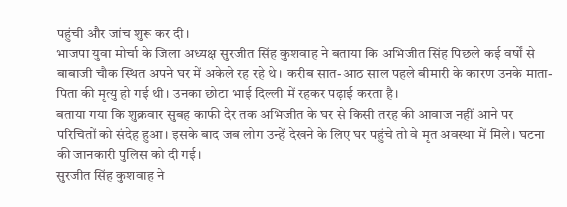पहुंची और जांच शुरू कर दी।
भाजपा युवा मोर्चा के जिला अध्यक्ष सुरजीत सिंह कुशवाह ने बताया कि अभिजीत सिंह पिछले कई वर्षों से बाबाजी चौक स्थित अपने घर में अकेले रह रहे थे। करीब सात-आठ साल पहले बीमारी के कारण उनके माता-पिता की मृत्यु हो गई थी। उनका छोटा भाई दिल्ली में रहकर पढ़ाई करता है।
बताया गया कि शुक्रवार सुबह काफी देर तक अभिजीत के घर से किसी तरह की आवाज नहीं आने पर परिचितों को संदेह हुआ। इसके बाद जब लोग उन्हें देखने के लिए घर पहुंचे तो वे मृत अवस्था में मिले। घटना की जानकारी पुलिस को दी गई।
सुरजीत सिंह कुशवाह ने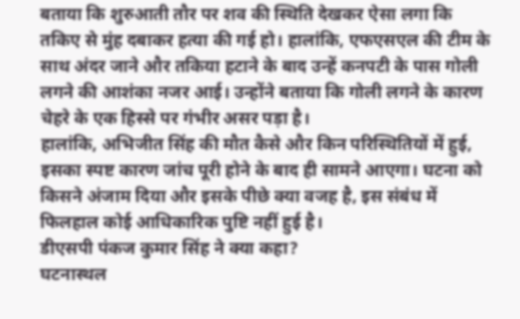बताया कि शुरुआती तौर पर शव की स्थिति देखकर ऐसा लगा कि तकिए से मुंह दबाकर हत्या की गई हो। हालांकि, एफएसएल की टीम के साथ अंदर जाने और तकिया हटाने के बाद उन्हें कनपटी के पास गोली लगने की आशंका नजर आई। उन्होंने बताया कि गोली लगने के कारण चेहरे के एक हिस्से पर गंभीर असर पड़ा है।
हालांकि, अभिजीत सिंह की मौत कैसे और किन परिस्थितियों में हुई, इसका स्पष्ट कारण जांच पूरी होने के बाद ही सामने आएगा। घटना को किसने अंजाम दिया और इसके पीछे क्या वजह है, इस संबंध में फिलहाल कोई आधिकारिक पुष्टि नहीं हुई है।
डीएसपी पंकज कुमार सिंह ने क्या कहा?
घटनास्थल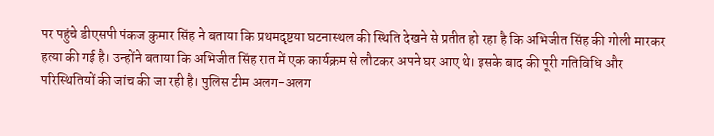पर पहुंचे डीएसपी पंकज कुमार सिंह ने बताया कि प्रथमदृष्टया घटनास्थल की स्थिति देखने से प्रतीत हो रहा है कि अभिजीत सिंह की गोली मारकर हत्या की गई है। उन्होंने बताया कि अभिजीत सिंह रात में एक कार्यक्रम से लौटकर अपने घर आए थे। इसके बाद की पूरी गतिविधि और परिस्थितियों की जांच की जा रही है। पुलिस टीम अलग-अलग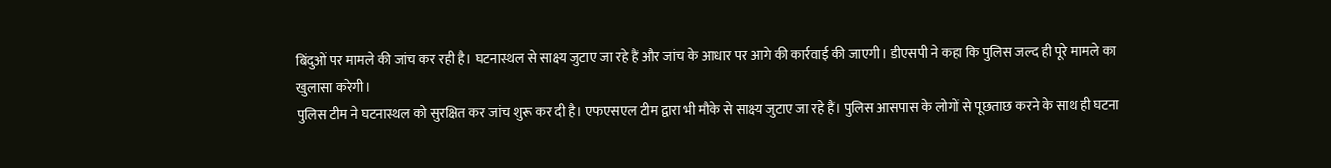बिंदुओं पर मामले की जांच कर रही है। घटनास्थल से साक्ष्य जुटाए जा रहे हैं और जांच के आधार पर आगे की कार्रवाई की जाएगी। डीएसपी ने कहा कि पुलिस जल्द ही पूरे मामले का खुलासा करेगी।
पुलिस टीम ने घटनास्थल को सुरक्षित कर जांच शुरू कर दी है। एफएसएल टीम द्वारा भी मौके से साक्ष्य जुटाए जा रहे हैं। पुलिस आसपास के लोगों से पूछताछ करने के साथ ही घटना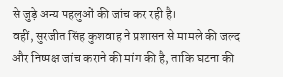से जुड़े अन्य पहलुओं की जांच कर रही है।
वहीं, सुरजीत सिंह कुशवाह ने प्रशासन से मामले की जल्द और निष्पक्ष जांच कराने की मांग की है, ताकि घटना की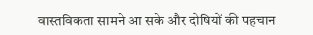वास्तविकता सामने आ सके और दोषियों की पहचान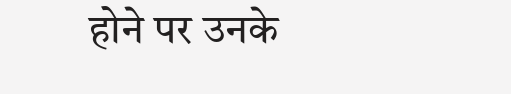होने पर उनके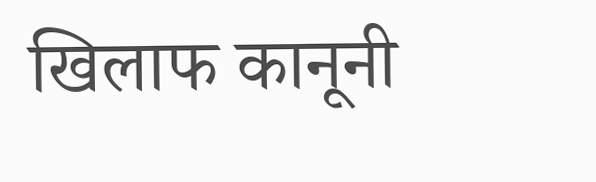खिलाफ कानूनी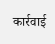कार्रवाई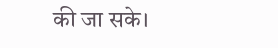की जा सके।